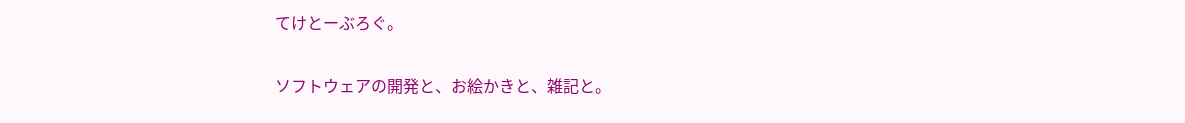てけとーぶろぐ。

ソフトウェアの開発と、お絵かきと、雑記と。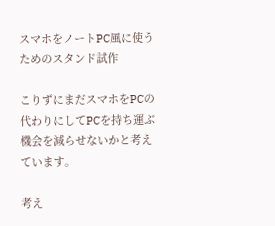スマホをノートPC風に使うためのスタンド試作

こりずにまだスマホをPCの代わりにしてPCを持ち運ぶ機会を減らせないかと考えています。

考え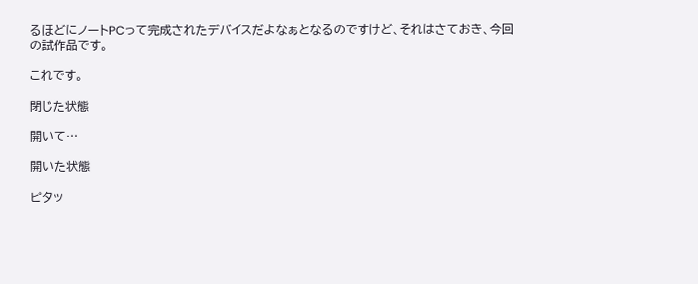るほどにノートPCって完成されたデバイスだよなぁとなるのですけど、それはさておき、今回の試作品です。

これです。

閉じた状態

開いて…

開いた状態

ピタッ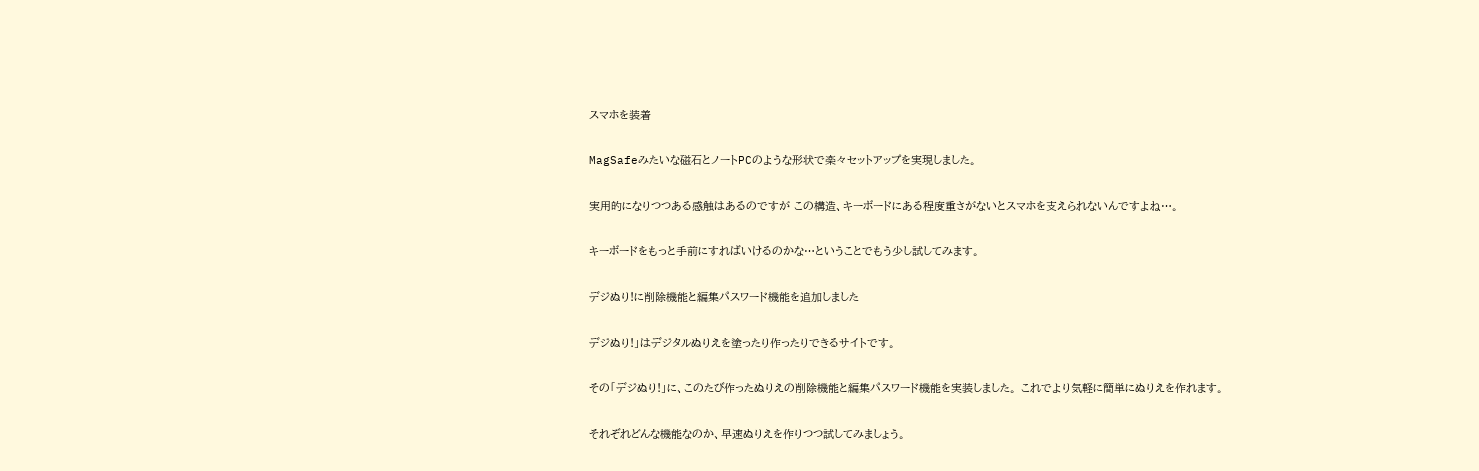スマホを装着

MagSafeみたいな磁石とノートPCのような形状で楽々セットアップを実現しました。

実用的になりつつある感触はあるのですが この構造、キーボードにある程度重さがないとスマホを支えられないんですよね…。

キーボードをもっと手前にすればいけるのかな…ということでもう少し試してみます。

デジぬり!に削除機能と編集パスワード機能を追加しました

デジぬり!」はデジタルぬりえを塗ったり作ったりできるサイトです。

その「デジぬり!」に、このたび作ったぬりえの削除機能と編集パスワード機能を実装しました。 これでより気軽に簡単にぬりえを作れます。

それぞれどんな機能なのか、早速ぬりえを作りつつ試してみましょう。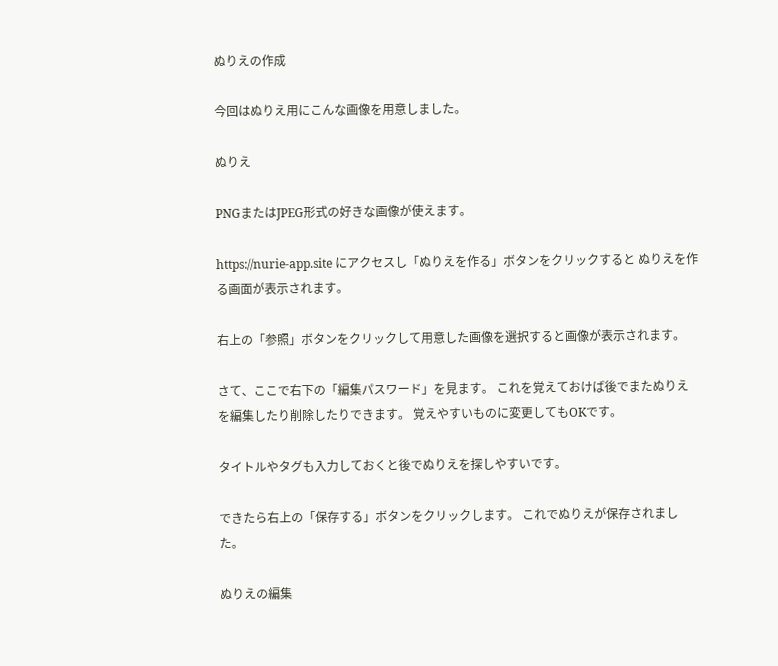ぬりえの作成

今回はぬりえ用にこんな画像を用意しました。

ぬりえ

PNGまたはJPEG形式の好きな画像が使えます。

https://nurie-app.site にアクセスし「ぬりえを作る」ボタンをクリックすると ぬりえを作る画面が表示されます。

右上の「参照」ボタンをクリックして用意した画像を選択すると画像が表示されます。

さて、ここで右下の「編集パスワード」を見ます。 これを覚えておけば後でまたぬりえを編集したり削除したりできます。 覚えやすいものに変更してもOKです。

タイトルやタグも入力しておくと後でぬりえを探しやすいです。

できたら右上の「保存する」ボタンをクリックします。 これでぬりえが保存されました。

ぬりえの編集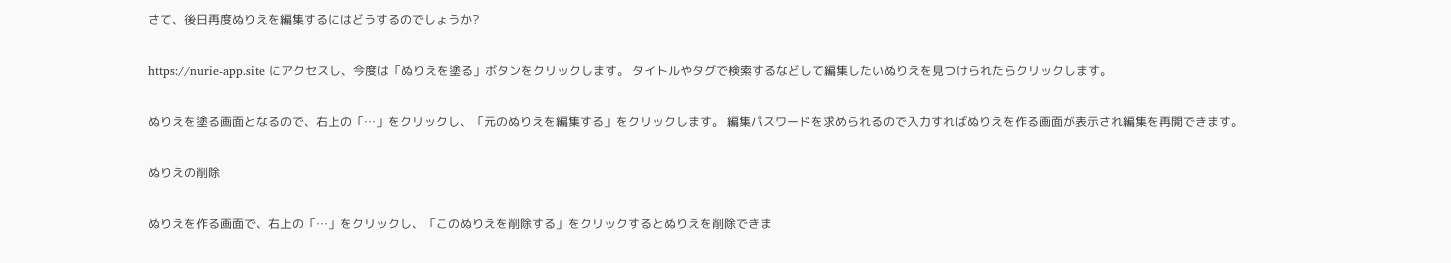さて、後日再度ぬりえを編集するにはどうするのでしょうか?

https://nurie-app.site にアクセスし、今度は「ぬりえを塗る」ボタンをクリックします。 タイトルやタグで検索するなどして編集したいぬりえを見つけられたらクリックします。

ぬりえを塗る画面となるので、右上の「…」をクリックし、「元のぬりえを編集する」をクリックします。 編集パスワードを求められるので入力すればぬりえを作る画面が表示され編集を再開できます。

ぬりえの削除

ぬりえを作る画面で、右上の「…」をクリックし、「このぬりえを削除する」をクリックするとぬりえを削除できま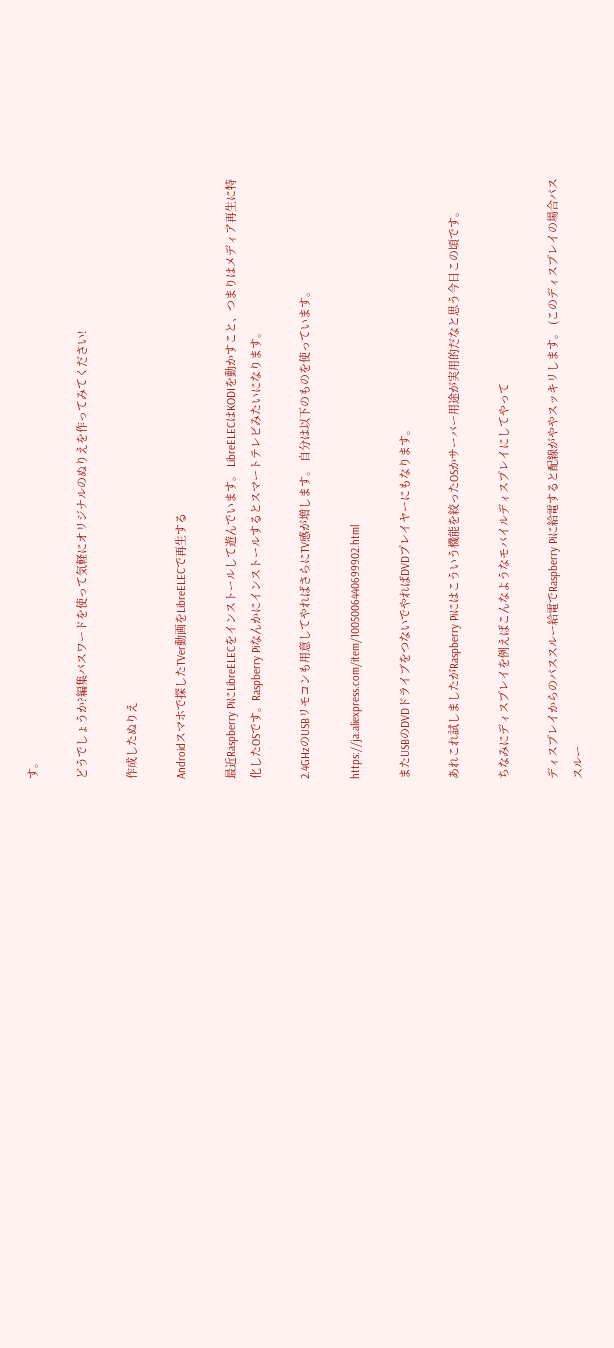す。

どうでしょうか?編集パスワードを使って気軽にオリジナルのぬりえを作ってみてください!

作成したぬりえ

Androidスマホで探したTVer動画をLibreELECで再生する

最近Raspberry PiにLibreELECをインストールして遊んでいます。 LibreELECはKODIを動かすこと、つまりはメディア再生に特化したOSです。Raspberry Piなんかにインストールするとスマートテレビみたいになります。

2.4GHzのUSBリモコンも用意してやればさらにTV感が増します。 自分は以下のものを使っています。

https://ja.aliexpress.com/item/1005006440699902.html

またUSBのDVDドライブをつないでやればDVDプレイヤーにもなります。

あれこれ試しましたがRaspberry Piにはこういう機能を絞ったOSかサーバー用途が実用的だなと思う今日この頃です。

ちなみにディスプレイを例えばこんなようなモバイルディスプレイにしてやって

ディスプレイからのパススルー給電でRaspberry Piに給電すると配線がややスッキリします。 (このディスプレイの場合パススルー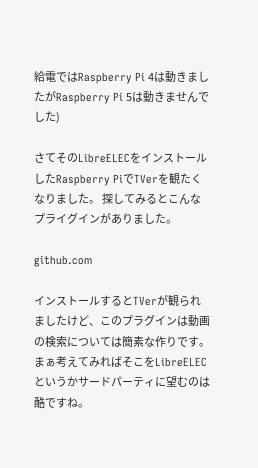給電ではRaspberry Pi 4は動きましたがRaspberry Pi 5は動きませんでした)

さてそのLibreELECをインストールしたRaspberry PiでTVerを観たくなりました。 探してみるとこんなプライグインがありました。

github.com

インストールするとTVerが観られましたけど、このプラグインは動画の検索については簡素な作りです。 まぁ考えてみればそこをLibreELECというかサードパーティに望むのは酷ですね。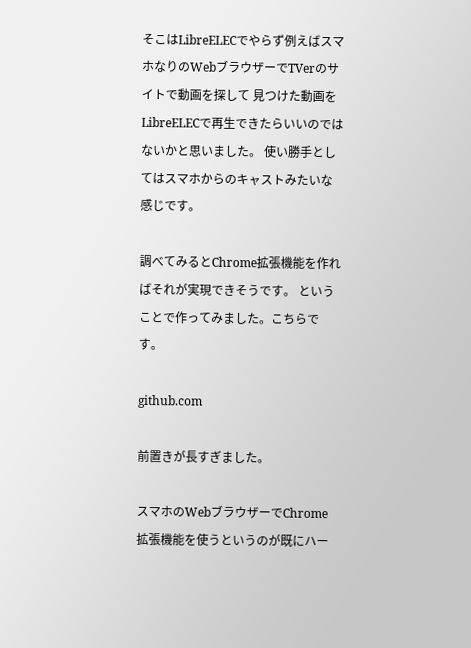そこはLibreELECでやらず例えばスマホなりのWebブラウザーでTVerのサイトで動画を探して 見つけた動画をLibreELECで再生できたらいいのではないかと思いました。 使い勝手としてはスマホからのキャストみたいな感じです。

調べてみるとChrome拡張機能を作ればそれが実現できそうです。 ということで作ってみました。こちらです。

github.com

前置きが長すぎました。

スマホのWebブラウザーでChrome拡張機能を使うというのが既にハー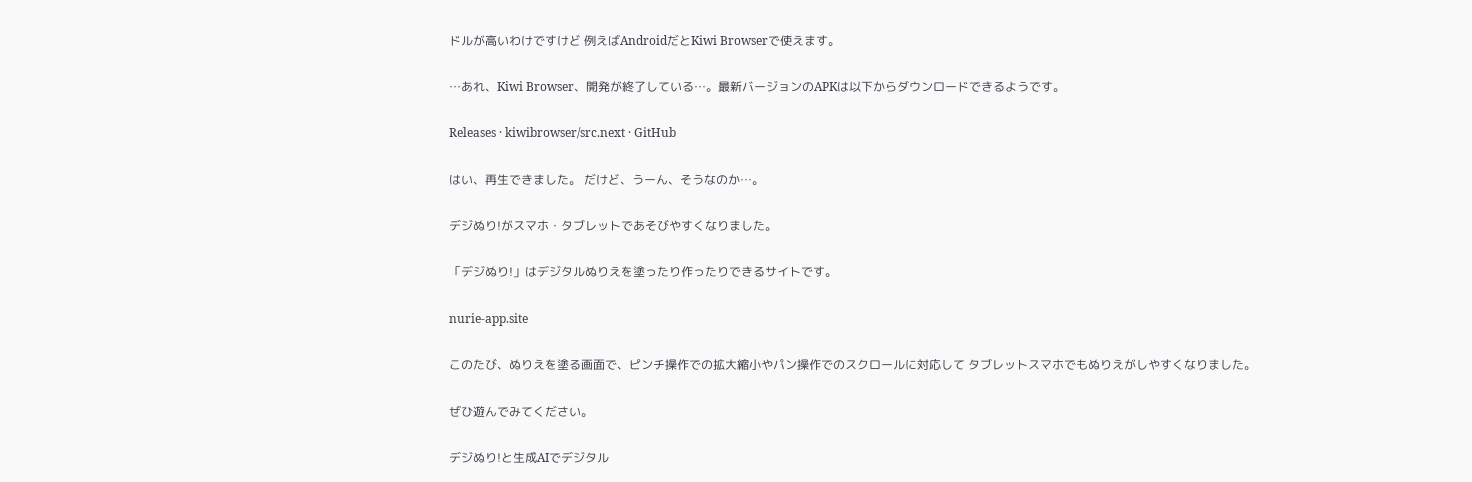ドルが高いわけですけど 例えばAndroidだとKiwi Browserで使えます。

…あれ、Kiwi Browser、開発が終了している…。最新バージョンのAPKは以下からダウンロードできるようです。

Releases · kiwibrowser/src.next · GitHub

はい、再生できました。 だけど、うーん、そうなのか…。

デジぬり!がスマホ・タブレットであそびやすくなりました。

「デジぬり!」はデジタルぬりえを塗ったり作ったりできるサイトです。

nurie-app.site

このたび、ぬりえを塗る画面で、ピンチ操作での拡大縮小やパン操作でのスクロールに対応して タブレットスマホでもぬりえがしやすくなりました。

ぜひ遊んでみてください。

デジぬり!と生成AIでデジタル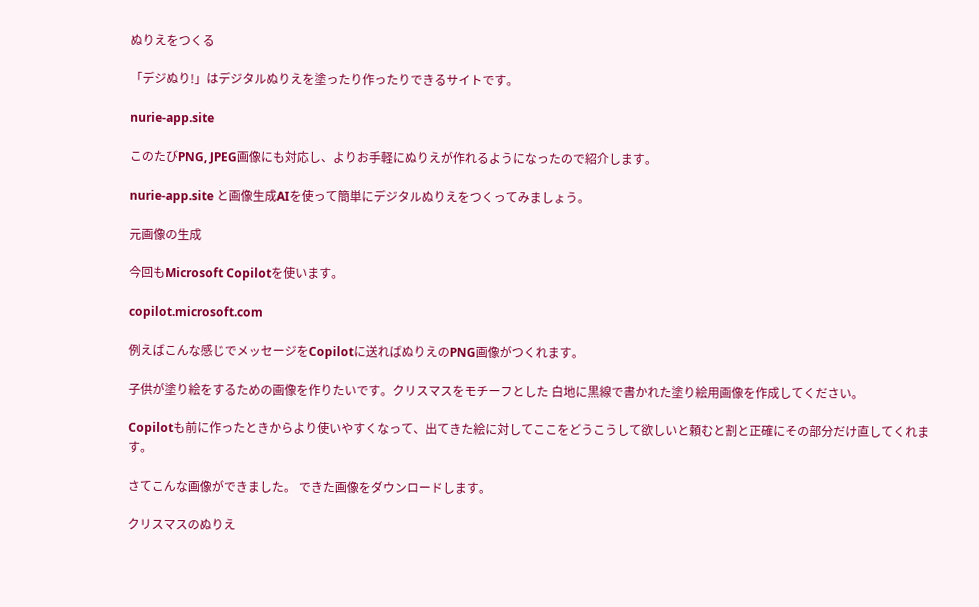ぬりえをつくる

「デジぬり!」はデジタルぬりえを塗ったり作ったりできるサイトです。

nurie-app.site

このたびPNG, JPEG画像にも対応し、よりお手軽にぬりえが作れるようになったので紹介します。

nurie-app.site と画像生成AIを使って簡単にデジタルぬりえをつくってみましょう。

元画像の生成

今回もMicrosoft Copilotを使います。

copilot.microsoft.com

例えばこんな感じでメッセージをCopilotに送ればぬりえのPNG画像がつくれます。

子供が塗り絵をするための画像を作りたいです。クリスマスをモチーフとした 白地に黒線で書かれた塗り絵用画像を作成してください。

Copilotも前に作ったときからより使いやすくなって、出てきた絵に対してここをどうこうして欲しいと頼むと割と正確にその部分だけ直してくれます。

さてこんな画像ができました。 できた画像をダウンロードします。

クリスマスのぬりえ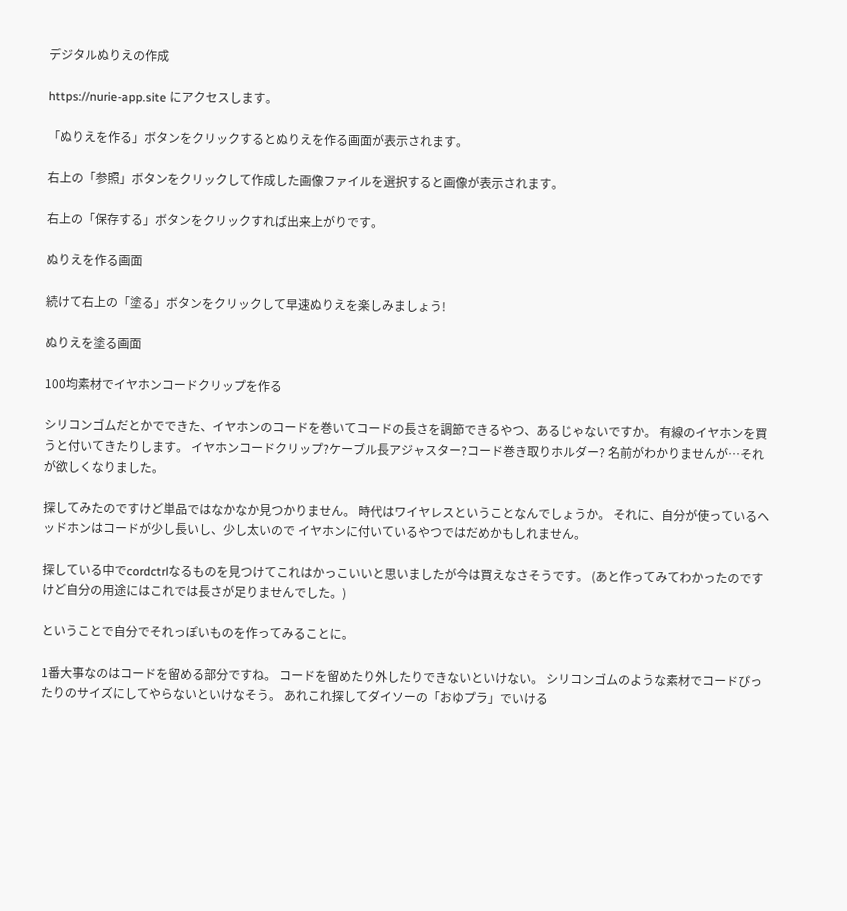デジタルぬりえの作成

https://nurie-app.site にアクセスします。

「ぬりえを作る」ボタンをクリックするとぬりえを作る画面が表示されます。

右上の「参照」ボタンをクリックして作成した画像ファイルを選択すると画像が表示されます。

右上の「保存する」ボタンをクリックすれば出来上がりです。

ぬりえを作る画面

続けて右上の「塗る」ボタンをクリックして早速ぬりえを楽しみましょう!

ぬりえを塗る画面

100均素材でイヤホンコードクリップを作る

シリコンゴムだとかでできた、イヤホンのコードを巻いてコードの長さを調節できるやつ、あるじゃないですか。 有線のイヤホンを買うと付いてきたりします。 イヤホンコードクリップ?ケーブル長アジャスター?コード巻き取りホルダー? 名前がわかりませんが…それが欲しくなりました。

探してみたのですけど単品ではなかなか見つかりません。 時代はワイヤレスということなんでしょうか。 それに、自分が使っているヘッドホンはコードが少し長いし、少し太いので イヤホンに付いているやつではだめかもしれません。

探している中でcordctrlなるものを見つけてこれはかっこいいと思いましたが今は買えなさそうです。 (あと作ってみてわかったのですけど自分の用途にはこれでは長さが足りませんでした。)

ということで自分でそれっぽいものを作ってみることに。

1番大事なのはコードを留める部分ですね。 コードを留めたり外したりできないといけない。 シリコンゴムのような素材でコードぴったりのサイズにしてやらないといけなそう。 あれこれ探してダイソーの「おゆプラ」でいける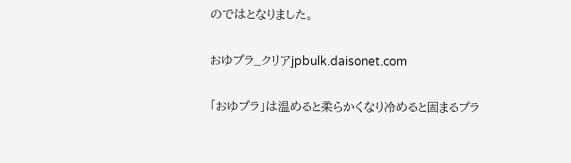のではとなりました。

おゆプラ_クリアjpbulk.daisonet.com

「おゆプラ」は温めると柔らかくなり冷めると固まるプラ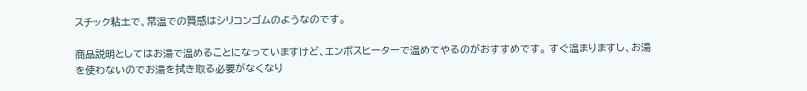スチック粘土で、常温での質感はシリコンゴムのようなのです。

商品説明としてはお湯で温めることになっていますけど、エンボスヒーターで温めてやるのがおすすめです。 すぐ温まりますし、お湯を使わないのでお湯を拭き取る必要がなくなり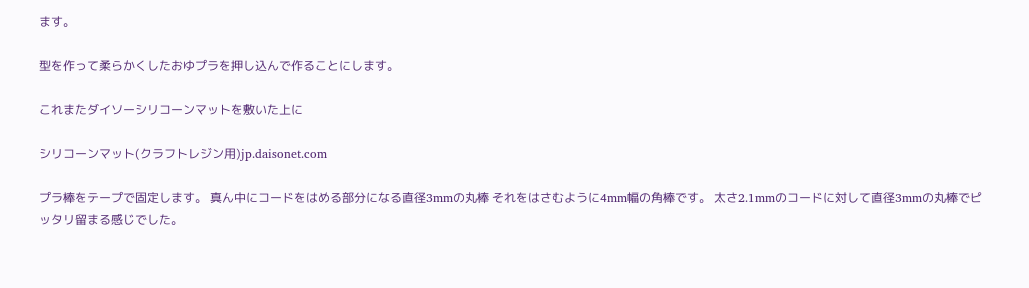ます。

型を作って柔らかくしたおゆプラを押し込んで作ることにします。

これまたダイソーシリコーンマットを敷いた上に

シリコーンマット(クラフトレジン用)jp.daisonet.com

プラ棒をテープで固定します。 真ん中にコードをはめる部分になる直径3mmの丸棒 それをはさむように4mm幅の角棒です。 太さ2.1mmのコードに対して直径3mmの丸棒でピッタリ留まる感じでした。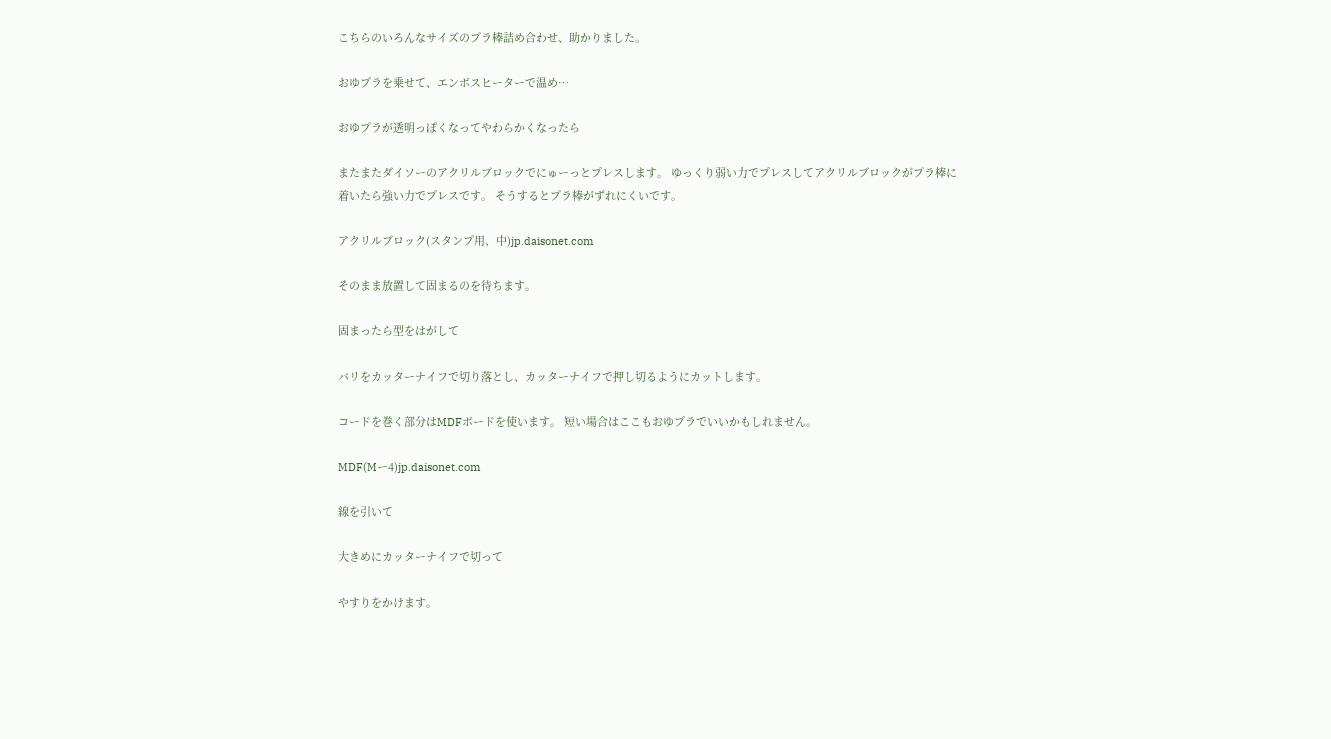こちらのいろんなサイズのプラ棒詰め合わせ、助かりました。

おゆプラを乗せて、エンボスヒーターで温め…

おゆプラが透明っぽくなってやわらかくなったら

またまたダイソーのアクリルブロックでにゅーっとプレスします。 ゆっくり弱い力でプレスしてアクリルブロックがプラ棒に着いたら強い力でプレスです。 そうするとプラ棒がずれにくいです。

アクリルブロック(スタンプ用、中)jp.daisonet.com

そのまま放置して固まるのを待ちます。

固まったら型をはがして

バリをカッターナイフで切り落とし、カッターナイフで押し切るようにカットします。

コードを巻く部分はMDFボードを使います。 短い場合はここもおゆプラでいいかもしれません。

MDF(Mー4)jp.daisonet.com

線を引いて

大きめにカッターナイフで切って

やすりをかけます。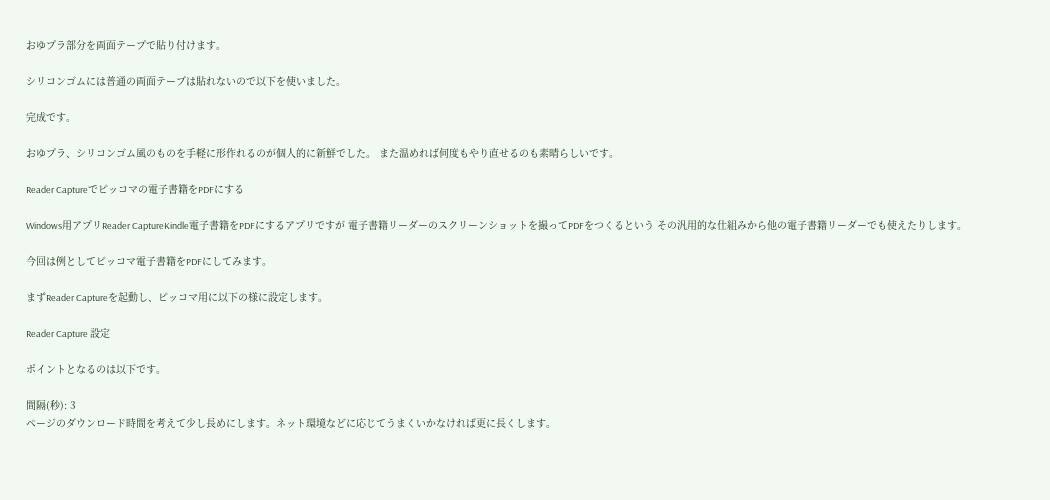おゆプラ部分を両面テープで貼り付けます。

シリコンゴムには普通の両面テープは貼れないので以下を使いました。

完成です。

おゆプラ、シリコンゴム風のものを手軽に形作れるのが個人的に新鮮でした。 また温めれば何度もやり直せるのも素晴らしいです。

Reader Captureでピッコマの電子書籍をPDFにする

Windows用アプリReader CaptureKindle電子書籍をPDFにするアプリですが 電子書籍リーダーのスクリーンショットを撮ってPDFをつくるという その汎用的な仕組みから他の電子書籍リーダーでも使えたりします。

今回は例としてピッコマ電子書籍をPDFにしてみます。

まずReader Captureを起動し、ピッコマ用に以下の様に設定します。

Reader Capture 設定

ポイントとなるのは以下です。

間隔(秒): 3
ページのダウンロード時間を考えて少し長めにします。ネット環境などに応じてうまくいかなければ更に長くします。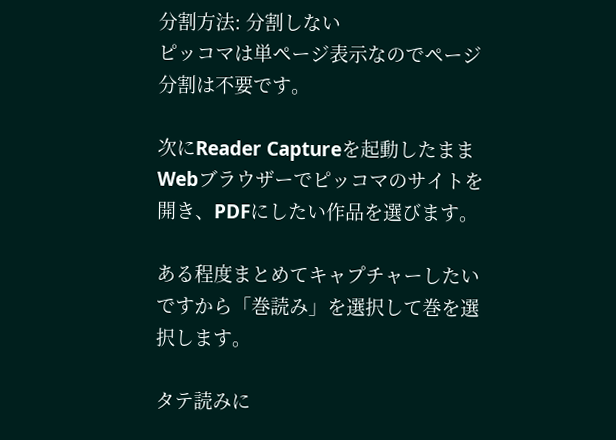分割方法: 分割しない
ピッコマは単ページ表示なのでページ分割は不要です。

次にReader Captureを起動したままWebブラウザーでピッコマのサイトを開き、PDFにしたい作品を選びます。

ある程度まとめてキャプチャーしたいですから「巻読み」を選択して巻を選択します。

タテ読みに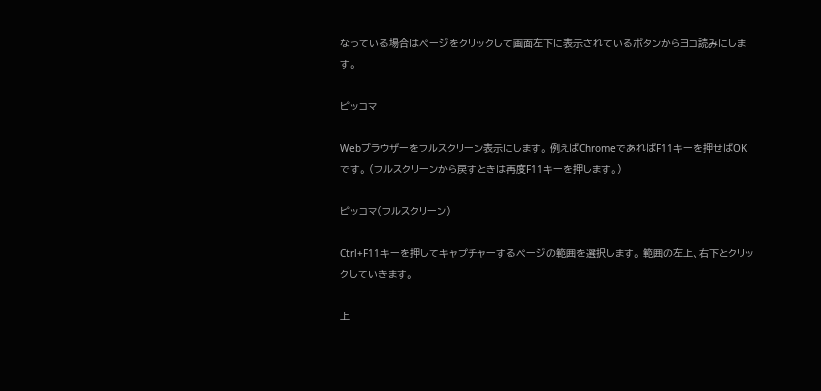なっている場合はページをクリックして画面左下に表示されているボタンからヨコ読みにします。

ピッコマ

Webブラウザーをフルスクリーン表示にします。 例えばChromeであればF11キーを押せばOKです。 (フルスクリーンから戻すときは再度F11キーを押します。)

ピッコマ(フルスクリーン)

Ctrl+F11キーを押してキャプチャーするページの範囲を選択します。 範囲の左上、右下とクリックしていきます。

上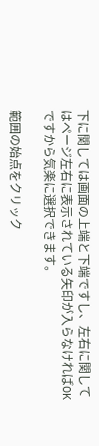下に関しては画面の上端と下端ですし、左右に関してはページ左右に表示されている矢印が入らなければOKですから気楽に選択できます。

範囲の始点をクリック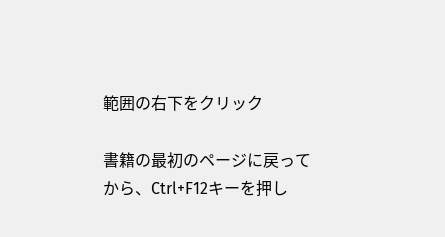範囲の右下をクリック

書籍の最初のページに戻ってから、Ctrl+F12キーを押し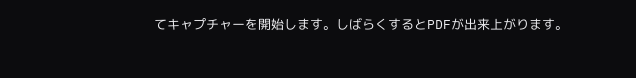てキャプチャーを開始します。しばらくするとPDFが出来上がります。